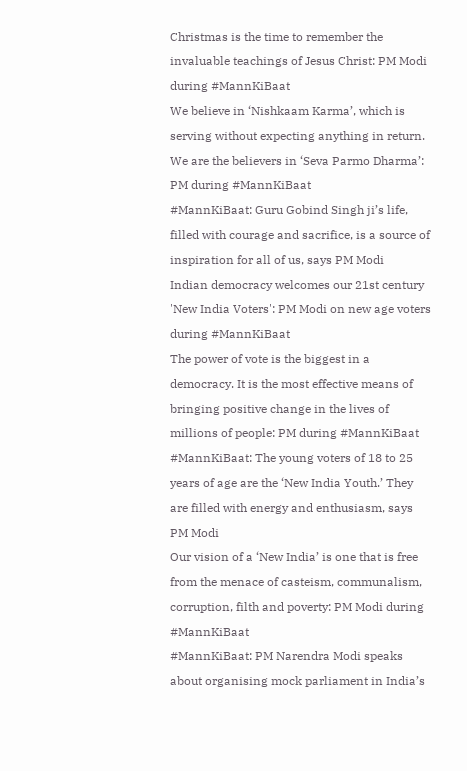Christmas is the time to remember the invaluable teachings of Jesus Christ: PM Modi during #MannKiBaat
We believe in ‘Nishkaam Karma’, which is serving without expecting anything in return. We are the believers in ‘Seva Parmo Dharma’: PM during #MannKiBaat
#MannKiBaat: Guru Gobind Singh ji’s life, filled with courage and sacrifice, is a source of inspiration for all of us, says PM Modi
Indian democracy welcomes our 21st century 'New India Voters': PM Modi on new age voters during #MannKiBaat
The power of vote is the biggest in a democracy. It is the most effective means of bringing positive change in the lives of millions of people: PM during #MannKiBaat
#MannKiBaat: The young voters of 18 to 25 years of age are the ‘New India Youth.’ They are filled with energy and enthusiasm, says PM Modi
Our vision of a ‘New India’ is one that is free from the menace of casteism, communalism, corruption, filth and poverty: PM Modi during #MannKiBaat
#MannKiBaat: PM Narendra Modi speaks about organising mock parliament in India’s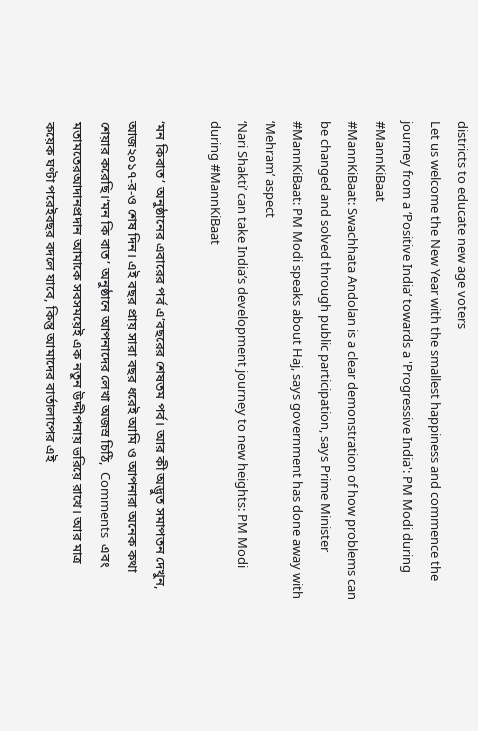districts to educate new age voters
Let us welcome the New Year with the smallest happiness and commence the journey from a ‘Positive India’ towards a 'Progressive India': PM Modi during #MannKiBaat
#MannKiBaat: Swachhata Andolan is a clear demonstration of how problems can be changed and solved through public participation, says Prime Minister
#MannKiBaat: PM Modi speaks about Haj, says government has done away with ‘Mehram’ aspect
‘Nari Shakti’ can take India’s development journey to new heights: PM Modi during #MannKiBaat

‘মন কিবাত’ অনুষ্ঠানের এবারের পর্ব এ’বছরের শেষতম পর্ব। আর কী অদ্ভুত সমাপতন দেখুন, আজ২০১৭-র-ও শেষ দিন। এই বছর প্রায় সারা বছর ধরেই আমি ও আপনারা অনেক কথা শেয়ার করেছি।‘মন কি বাত’ অনুষ্ঠানে আপনাদের লেখা অজস্র চিঠি,  Comments  এবং মতামতেরআদানপ্রদান আমাকে সবসময়েই এক নতুন উদ্দীপনায় ভরিয়ে রাখে। আর মাত্র কয়েক ঘণ্টা পরেইবছর বদলে যাবে, কিন্তু আমাদের বার্তালাপের এই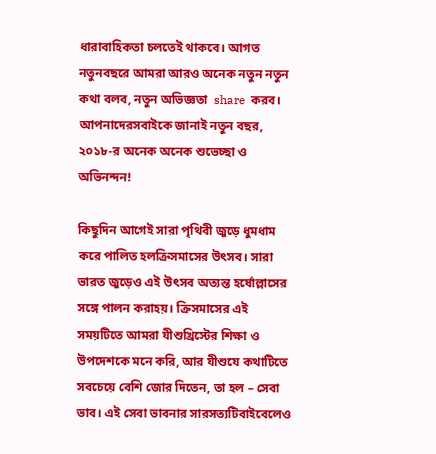ধারাবাহিকতা চলতেই থাকবে। আগত নতুনবছরে আমরা আরও অনেক নতুন নতুন কথা বলব, নতুন অভিজ্ঞতা  share  করব। আপনাদেরসবাইকে জানাই নতুন বছর, ২০১৮-র অনেক অনেক শুভেচ্ছা ও অভিনন্দন!

কিছুদিন আগেই সারা পৃথিবী জুড়ে ধুমধাম করে পালিত হলক্রিসমাসের উৎসব। সারা ভারত জুড়েও এই উৎসব অত্যন্ত হর্ষোল্লাসের সঙ্গে পালন করাহয়। ক্রিসমাসের এই সময়টিতে আমরা যীশুখ্রিস্টের শিক্ষা ও উপদেশকে মনে করি, আর যীশুযে কথাটিতে সবচেয়ে বেশি জোর দিতেন, তা হল – সেবা ভাব। এই সেবা ভাবনার সারসত্যটিবাইবেলেও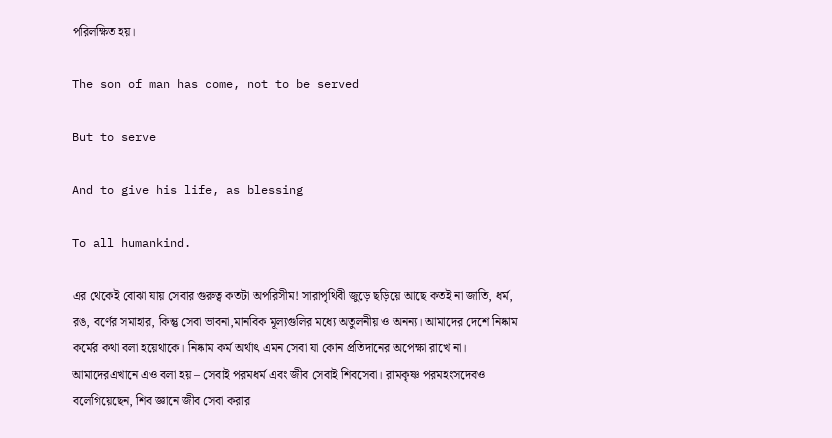পরিলক্ষিত হয়।

The son of man has come, not to be served

But to serve

And to give his life, as blessing

To all humankind.

এর থেকেই বোঝা যায় সেবার গুরুত্ব কতটা অপরিসীম! সারাপৃথিবী জুড়ে ছড়িয়ে আছে কতই না জাতি, ধর্ম, রঙ, বর্ণের সমাহার, কিন্তু সেবা ভাবনা,মানবিক মূল্যগুলির মধ্যে অতুলনীয় ও অনন্য। আমাদের দেশে নিষ্কাম কর্মের কথা বলা হয়েথাকে। নিষ্কাম কর্ম অর্থাৎ এমন সেবা যা কোন প্রতিদানের অপেক্ষা রাখে না। আমাদেরএখানে এও বলা হয় – সেবাই পরমধর্ম এবং জীব সেবাই শিবসেবা। রামকৃষ্ণ পরমহংসদেবও বলেগিয়েছেন, শিব জ্ঞানে জীব সেবা করার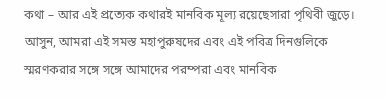কথা – আর এই প্রত্যেক কথারই মানবিক মূল্য রয়েছেসারা পৃথিবী জুড়ে। আসুন, আমরা এই সমস্ত মহাপুরুষদের এবং এই পবিত্র দিনগুলিকে স্মরণকরার সঙ্গে সঙ্গে আমাদের পরম্পরা এবং মানবিক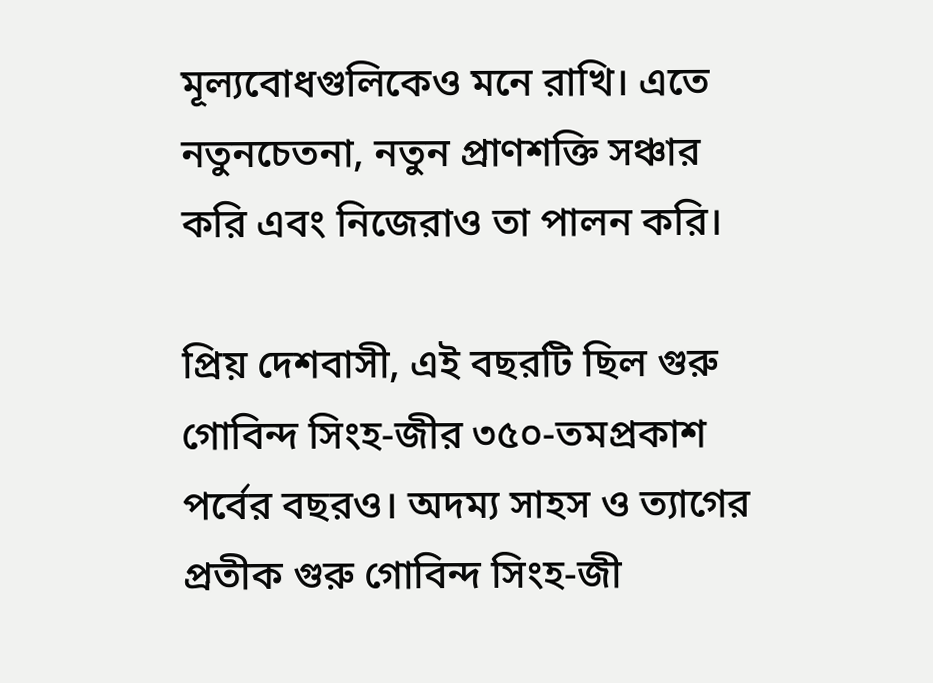মূল্যবোধগুলিকেও মনে রাখি। এতে নতুনচেতনা, নতুন প্রাণশক্তি সঞ্চার করি এবং নিজেরাও তা পালন করি।

প্রিয় দেশবাসী, এই বছরটি ছিল গুরু গোবিন্দ সিংহ-জীর ৩৫০-তমপ্রকাশ পর্বের বছরও। অদম্য সাহস ও ত্যাগের প্রতীক গুরু গোবিন্দ সিংহ-জী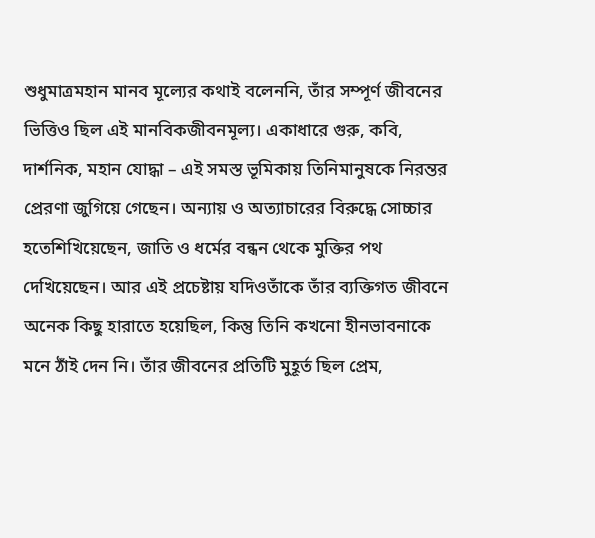শুধুমাত্রমহান মানব মূল্যের কথাই বলেননি, তাঁর সম্পূর্ণ জীবনের ভিত্তিও ছিল এই মানবিকজীবনমূল্য। একাধারে গুরু, কবি, দার্শনিক, মহান যোদ্ধা – এই সমস্ত ভূমিকায় তিনিমানুষকে নিরন্তর প্রেরণা জুগিয়ে গেছেন। অন্যায় ও অত্যাচারের বিরুদ্ধে সোচ্চার হতেশিখিয়েছেন, জাতি ও ধর্মের বন্ধন থেকে মুক্তির পথ দেখিয়েছেন। আর এই প্রচেষ্টায় যদিওতাঁকে তাঁর ব্যক্তিগত জীবনে অনেক কিছু হারাতে হয়েছিল, কিন্তু তিনি কখনো হীনভাবনাকে মনে ঠাঁই দেন নি। তাঁর জীবনের প্রতিটি মুহূর্ত ছিল প্রেম,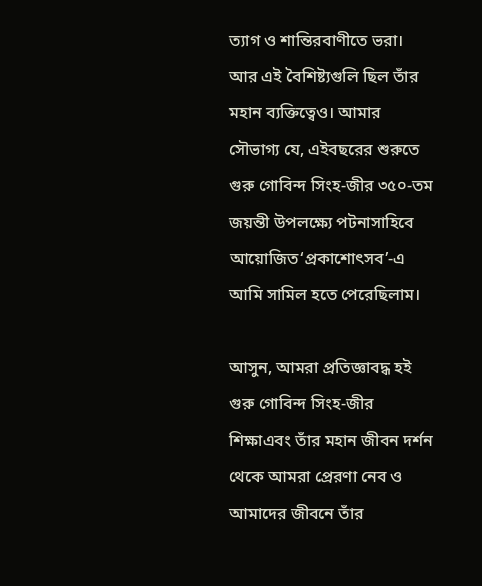ত্যাগ ও শান্তিরবাণীতে ভরা। আর এই বৈশিষ্ট্যগুলি ছিল তাঁর মহান ব্যক্তিত্বেও। আমার সৌভাগ্য যে, এইবছরের শুরুতে গুরু গোবিন্দ সিংহ-জীর ৩৫০-তম জয়ন্তী উপলক্ষ্যে পটনাসাহিবে আয়োজিত‘প্রকাশোৎসব’-এ আমি সামিল হতে পেরেছিলাম।

আসুন, আমরা প্রতিজ্ঞাবদ্ধ হই গুরু গোবিন্দ সিংহ-জীর শিক্ষাএবং তাঁর মহান জীবন দর্শন থেকে আমরা প্রেরণা নেব ও আমাদের জীবনে তাঁর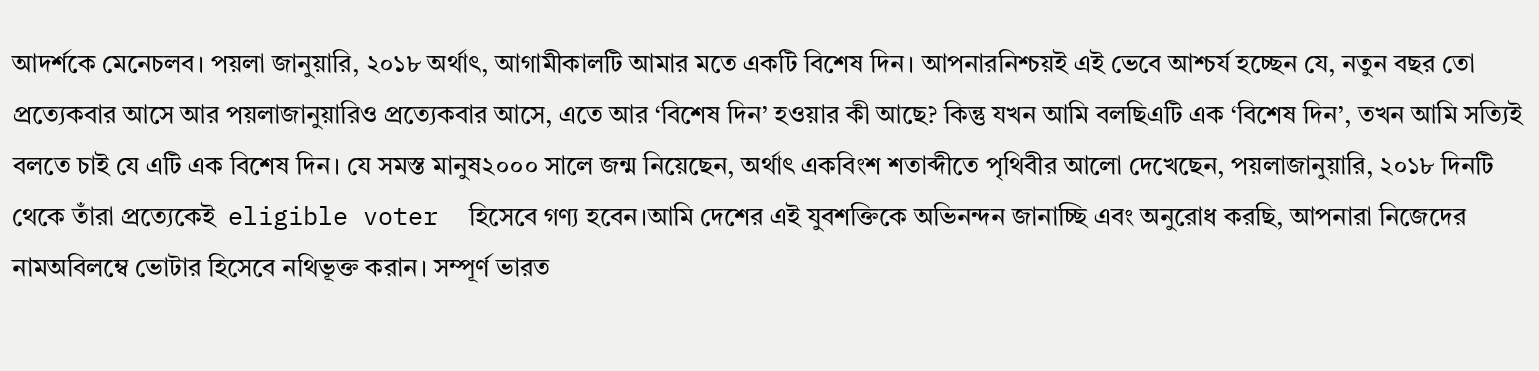আদর্শকে মেনেচলব। পয়লা জানুয়ারি, ২০১৮ অর্থাৎ, আগামীকালটি আমার মতে একটি বিশেষ দিন। আপনারনিশ্চয়ই এই ভেবে আশ্চর্য হচ্ছেন যে, নতুন বছর তো প্রত্যেকবার আসে আর পয়লাজানুয়ারিও প্রত্যেকবার আসে, এতে আর ‘বিশেষ দিন’ হওয়ার কী আছে? কিন্তু যখন আমি বলছিএটি এক ‘বিশেষ দিন’, তখন আমি সত্যিই বলতে চাই যে এটি এক বিশেষ দিন। যে সমস্ত মানুষ২০০০ সালে জন্ম নিয়েছেন, অর্থাৎ একবিংশ শতাব্দীতে পৃথিবীর আলো দেখেছেন, পয়লাজানুয়ারি, ২০১৮ দিনটি থেকে তাঁরা প্রত্যেকেই  eligible voter  হিসেবে গণ্য হবেন।আমি দেশের এই যুবশক্তিকে অভিনন্দন জানাচ্ছি এবং অনুরোধ করছি, আপনারা নিজেদের নামঅবিলম্বে ভোটার হিসেবে নথিভূক্ত করান। সম্পূর্ণ ভারত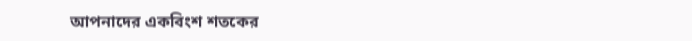আপনাদের একবিংশ শতকের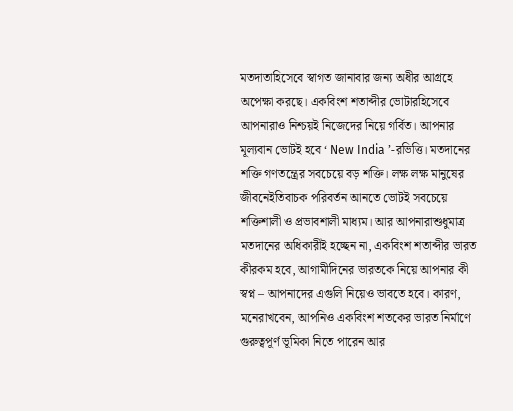মতদাতাহিসেবে স্বাগত জানাবার জন্য অধীর আগ্রহে অপেক্ষা করছে। একবিংশ শতাব্দীর ভোটারহিসেবে আপনারাও নিশ্চয়ই নিজেদের নিয়ে গর্বিত। আপনার মূল্যবান ভোটই হবে ‘ New India ’-রভিত্তি। মতদানের শক্তি গণতন্ত্রের সবচেয়ে বড় শক্তি। লক্ষ লক্ষ মানুষের জীবনেইতিবাচক পরিবর্তন আনতে ভোটই সবচেয়ে শক্তিশালী ও প্রভাবশালী মাধ্যম। আর আপনারাশুধুমাত্র মতদানের অধিকারীই হচ্ছেন না, একবিংশ শতাব্দীর ভারত কীরকম হবে, আগামীদিনের ভারতকে নিয়ে আপনার কী স্বপ্ন – আপনাদের এগুলি নিয়েও ভাবতে হবে। কারণ, মনেরাখবেন, আপনিও একবিংশ শতকের ভারত নির্মাণে গুরুত্বপূর্ণ ভূমিকা নিতে পারেন আর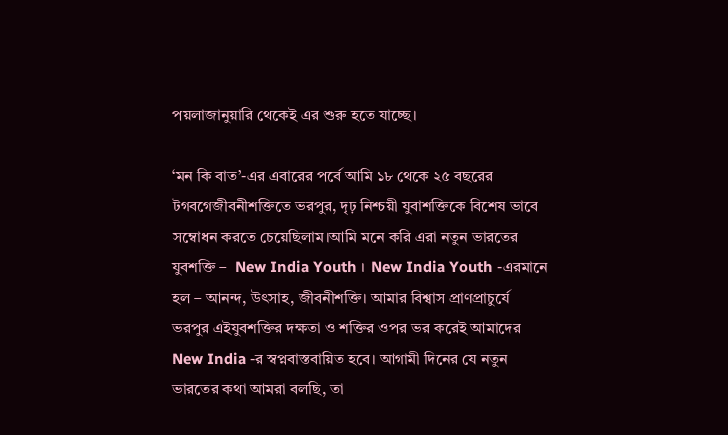পয়লাজানুয়ারি থেকেই এর শুরু হতে যাচ্ছে।

‘মন কি বাত’-এর এবারের পর্বে আমি ১৮ থেকে ২৫ বছরের টগবগেজীবনীশক্তিতে ভরপুর, দৃঢ় নিশ্চয়ী যুবাশক্তিকে বিশেষ ভাবে সম্বোধন করতে চেয়েছিলাম।আমি মনে করি এরা নতুন ভারতের যুবশক্তি –  New India Youth ।  New India Youth -এরমানে হল – আনন্দ, উৎসাহ, জীবনীশক্তি। আমার বিশ্বাস প্রাণপ্রাচুর্যে ভরপুর এইযুবশক্তির দক্ষতা ও শক্তির ওপর ভর করেই আমাদের  New India -র স্বপ্নবাস্তবায়িত হবে। আগামী দিনের যে নতুন ভারতের কথা আমরা বলছি, তা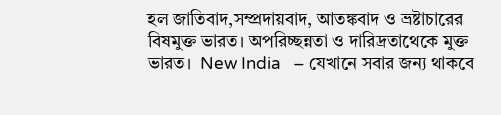হল জাতিবাদ,সম্প্রদায়বাদ, আতঙ্কবাদ ও ভ্রষ্টাচারের বিষমুক্ত ভারত। অপরিচ্ছন্নতা ও দারিদ্রতাথেকে মুক্ত ভারত।  New India   – যেখানে সবার জন্য থাকবে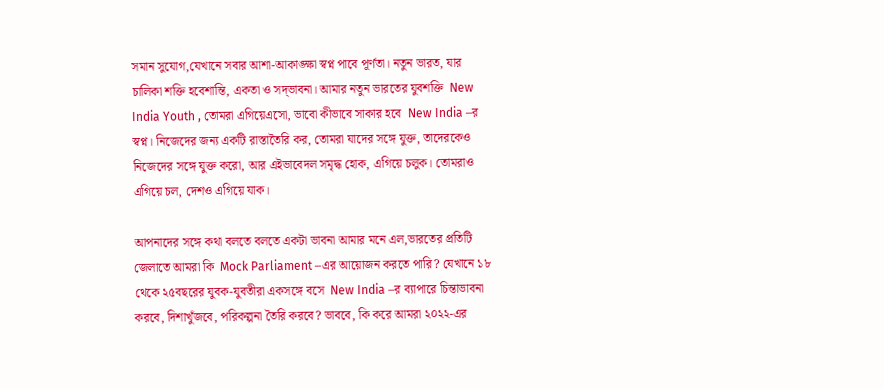সমান সুযোগ,যেখানে সবার আশা-আকাঙ্ক্ষা স্বপ্ন পাবে পূর্ণতা। নতুন ভারত, যার চালিকা শক্তি হবেশান্তি, একতা ও সদ্‌ভাবনা। আমার নতুন ভারতের যুবশক্তি  New India Youth , তোমরা এগিয়েএসো, ভাবো কীভাবে সাকার হবে  New India –র স্বপ্ন। নিজেদের জন্য একটি রাস্তাতৈরি কর, তোমরা যাদের সঙ্গে যুক্ত, তাদেরকেও নিজেদের সঙ্গে যুক্ত করো, আর এইভাবেদল সমৃদ্ধ হোক, এগিয়ে চলুক। তোমরাও এগিয়ে চল, দেশও এগিয়ে যাক।

আপনাদের সঙ্গে কথা বলতে বলতে একটা ভাবনা আমার মনে এল,ভারতের প্রতিটি জেলাতে আমরা কি  Mock Parliament –এর আয়োজন করতে পারি? যেখানে ১৮ থেকে ২৫বছরের যুবক-যুবতীরা একসঙ্গে বসে  New India –র ব্যাপারে চিন্তাভাবনা করবে, দিশাখুঁজবে, পরিকল্পনা তৈরি করবে? ভাববে, কি করে আমরা ২০২২-এর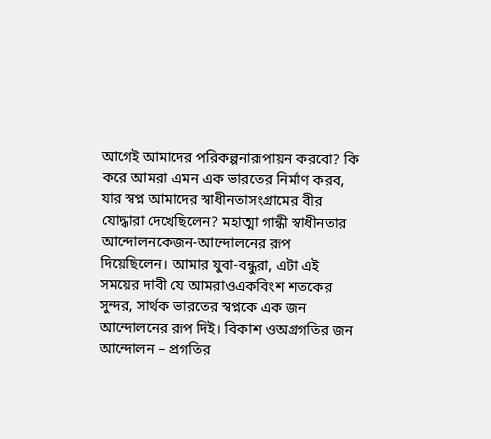আগেই আমাদের পরিকল্পনারূপায়ন করবো? কি করে আমরা এমন এক ভারতের নির্মাণ করব, যার স্বপ্ন আমাদের স্বাধীনতাসংগ্রামের বীর যোদ্ধারা দেখেছিলেন? মহাত্মা গান্ধী স্বাধীনতার আন্দোলনকেজন-আন্দোলনের রূপ দিয়েছিলেন। আমার যুবা-বন্ধুরা, এটা এই সময়ের দাবী যে আমরাওএকবিংশ শতকের সুন্দর, সার্থক ভারতের স্বপ্নকে এক জন আন্দোলনের রূপ দিই। বিকাশ ওঅগ্রগতির জন আন্দোলন – প্রগতির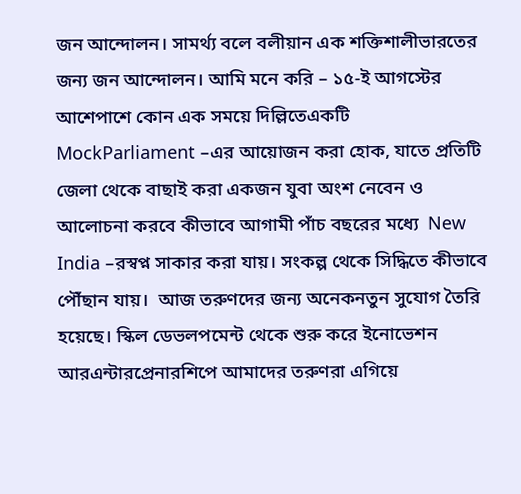জন আন্দোলন। সামর্থ্য বলে বলীয়ান এক শক্তিশালীভারতের জন্য জন আন্দোলন। আমি মনে করি – ১৫-ই আগস্টের আশেপাশে কোন এক সময়ে দিল্লিতেএকটি  MockParliament –এর আয়োজন করা হোক, যাতে প্রতিটি জেলা থেকে বাছাই করা একজন যুবা অংশ নেবেন ও আলোচনা করবে কীভাবে আগামী পাঁচ বছরের মধ্যে  New India –রস্বপ্ন সাকার করা যায়। সংকল্প থেকে সিদ্ধিতে কীভাবে পৌঁছান যায়।  আজ তরুণদের জন্য অনেকনতুন সুযোগ তৈরি হয়েছে। স্কিল ডেভলপমেন্ট থেকে শুরু করে ইনোভেশন আরএন্টারপ্রেনারশিপে আমাদের তরুণরা এগিয়ে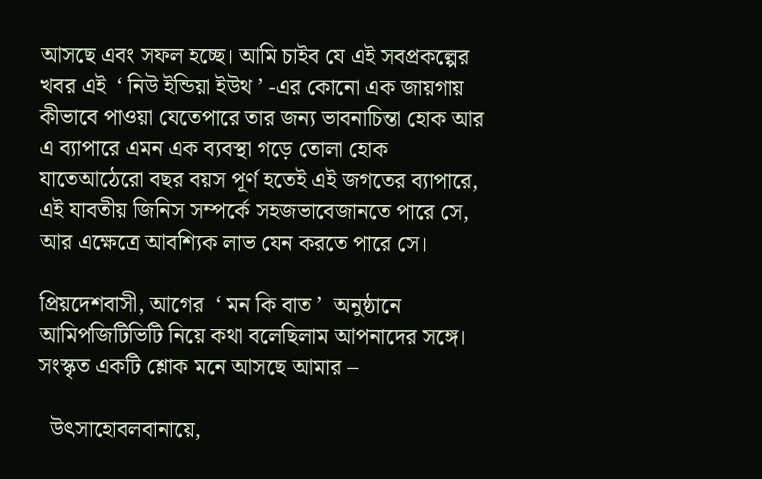আসছে এবং সফল হচ্ছে। আমি চাইব যে এই সবপ্রকল্পের খবর এই  ‘ নিউ ইন্ডিয়া ইউথ ’ -এর কোনো এক জায়গায় কীভাবে পাওয়া যেতেপারে তার জন্য ভাবনাচিন্তা হোক আর এ ব্যাপারে এমন এক ব্যবস্থা গড়ে তোলা হোক যাতেআঠেরো বছর বয়স পূর্ণ হতেই এই জগতের ব্যাপারে, এই যাবতীয় জিনিস সম্পর্কে সহজভাবেজানতে পারে সে, আর এক্ষেত্রে আবশ্যিক লাভ যেন করতে পারে সে।

প্রিয়দেশবাসী, আগের  ‘ মন কি বাত ’  অনুষ্ঠানে আমিপজিটিভিটি নিয়ে কথা বলেছিলাম আপনাদের সঙ্গে। সংস্কৃত একটি শ্লোক মনে আসছে আমার –

  উৎসাহোবলবানায়ে,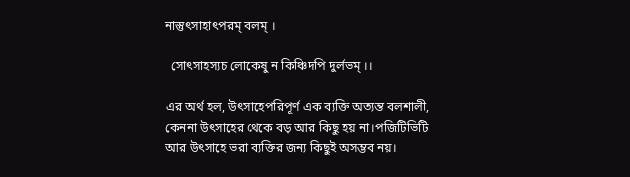নাস্তুৎসাহাৎপরম্‌ বলম্‌ ।

  সোৎসাহস্যচ লোকেষু ন কিঞ্চিদপি দুর্লভম্‌ ।।

এর অর্থ হল, উৎসাহেপরিপূর্ণ এক ব্যক্তি অত্যন্ত বলশালী, কেননা উৎসাহের থেকে বড় আর কিছু হয় না।পজিটিভিটি আর উৎসাহে ভরা ব্যক্তির জন্য কিছুই অসম্ভব নয়।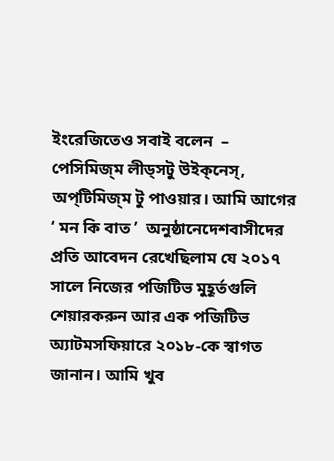ইংরেজিতেও সবাই বলেন  –  পেসিমিজ্‌ম লীড্‌সটু উইক্‌নেস্‌, অপ্‌টিমিজ্‌ম টু পাওয়ার। আমি আগের  ‘ মন কি বাত ’  অনুষ্ঠানেদেশবাসীদের প্রতি আবেদন রেখেছিলাম যে ২০১৭ সালে নিজের পজিটিভ মুহূর্তগুলি শেয়ারকরুন আর এক পজিটিভ অ্যাটমসফিয়ারে ২০১৮-কে স্বাগত জানান। আমি খুব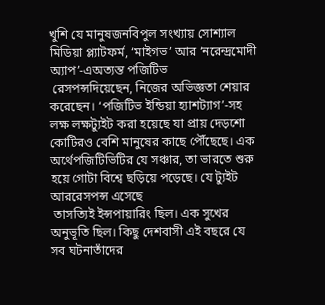খুশি যে মানুষজনবিপুল সংখ্যায় সোশ্যাল মিডিয়া প্ল্যাটফর্ম, ‘মাইগভ’ আর ‘নরেন্দ্রমোদী অ্যাপ’-এঅত্যন্ত পজিটিভ
 রেসপন্সদিয়েছেন, নিজের অভিজ্ঞতা শেয়ার করেছেন। ‘পজিটিভ ইন্ডিয়া হ্যাশট্যাগ’-সহ লক্ষ লক্ষট্যুইট করা হয়েছে যা প্রায় দেড়শো কোটিরও বেশি মানুষের কাছে পৌঁছেছে। এক অর্থেপজিটিভিটির যে সঞ্চার, তা ভারতে শুরু হয়ে গোটা বিশ্বে ছড়িয়ে পড়েছে। যে ট্যুইট আররেসপন্স এসেছে
 তাসত্যিই ইন্সপায়ারিং ছিল। এক সুখের অনুভূতি ছিল। কিছু দেশবাসী এই বছরে যে সব ঘটনাতাঁদের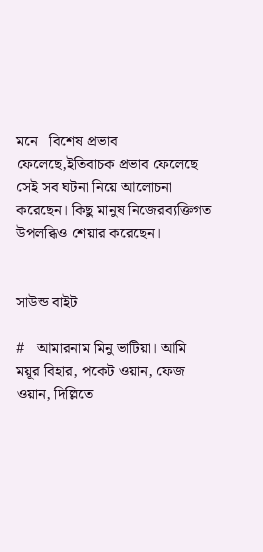মনে   বিশেষ প্রভাব ফেলেছে,ইতিবাচক প্রভাব ফেলেছে সেই সব ঘটনা নিয়ে আলোচনা করেছেন। কিছু মানুষ নিজেরব্যক্তিগত উপলব্ধিও শেয়ার করেছেন।


সাউন্ড বাইট

#   আমারনাম মিনু ভাটিয়া। আমি ময়ূর বিহার, পকেট ওয়ান, ফেজ ওয়ান, দিল্লিতে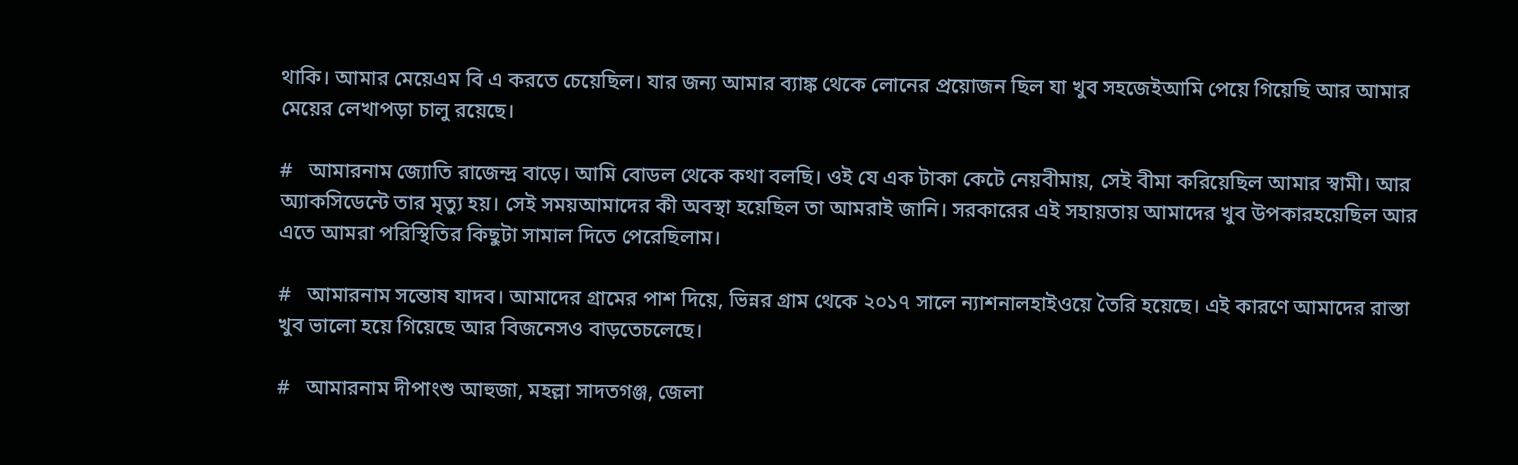থাকি। আমার মেয়েএম বি এ করতে চেয়েছিল। যার জন্য আমার ব্যাঙ্ক থেকে লোনের প্রয়োজন ছিল যা খুব সহজেইআমি পেয়ে গিয়েছি আর আমার মেয়ের লেখাপড়া চালু রয়েছে।

#   আমারনাম জ্যোতি রাজেন্দ্র বাড়ে। আমি বোডল থেকে কথা বলছি। ওই যে এক টাকা কেটে নেয়বীমায়, সেই বীমা করিয়েছিল আমার স্বামী। আর অ্যাকসিডেন্টে তার মৃত্যু হয়। সেই সময়আমাদের কী অবস্থা হয়েছিল তা আমরাই জানি। সরকারের এই সহায়তায় আমাদের খুব উপকারহয়েছিল আর এতে আমরা পরিস্থিতির কিছুটা সামাল দিতে পেরেছিলাম।

#   আমারনাম সন্তোষ যাদব। আমাদের গ্রামের পাশ দিয়ে, ভিন্নর গ্রাম থেকে ২০১৭ সালে ন্যাশনালহাইওয়ে তৈরি হয়েছে। এই কারণে আমাদের রাস্তা খুব ভালো হয়ে গিয়েছে আর বিজনেসও বাড়তেচলেছে।

#   আমারনাম দীপাংশু আহুজা, মহল্লা সাদতগঞ্জ, জেলা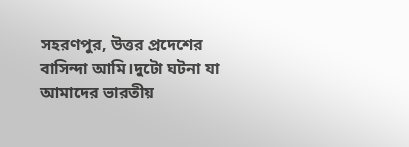সহরণপুর, উত্তর প্রদেশের বাসিন্দা আমি।দুটো ঘটনা যা আমাদের ভারতীয়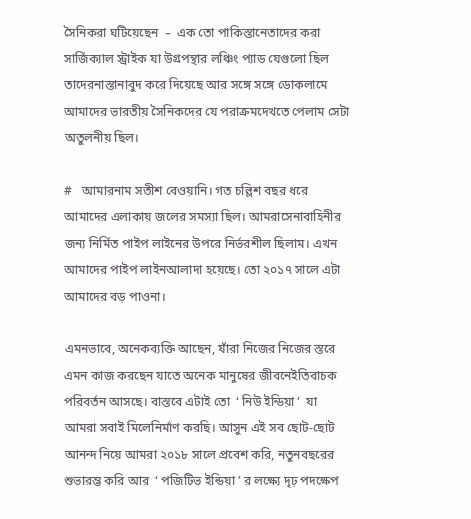সৈনিকরা ঘটিয়েছেন  –  এক তো পাকিস্তানেতাদের করা সার্জিক্যাল স্ট্রাইক যা উগ্রপন্থার লঞ্চিং প্যাড যেগুলো ছিল তাদেরনাস্তানাবুদ করে দিয়েছে আর সঙ্গে সঙ্গে ডোকলামে আমাদের ভারতীয় সৈনিকদের যে পরাক্রমদেখতে পেলাম সেটা অতুলনীয় ছিল।

#   আমারনাম সতীশ বেওয়ানি। গত চল্লিশ বছর ধরে আমাদের এলাকায় জলের সমস্যা ছিল। আমরাসেনাবাহিনীর জন্য নির্মিত পাইপ লাইনের উপরে নির্ভরশীল ছিলাম। এখন আমাদের পাইপ লাইনআলাদা হয়েছে। তো ২০১৭ সালে এটা আমাদের বড় পাওনা।

এমনভাবে, অনেকব্যক্তি আছেন, যাঁরা নিজের নিজের স্তরে এমন কাজ করছেন যাতে অনেক মানুষের জীবনেইতিবাচক পরিবর্তন আসছে। বাস্তবে এটাই তো  ‘ নিউ ইন্ডিয়া ’  যা আমরা সবাই মিলেনির্মাণ করছি। আসুন এই সব ছোট-ছোট আনন্দ নিয়ে আমরা ২০১৮ সালে প্রবেশ করি, নতুনবছরের শুভারম্ভ করি আর  ‘ পজিটিভ ইন্ডিয়া ’ র লক্ষ্যে দৃঢ় পদক্ষেপ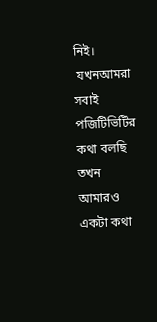নিই।
 যখনআমরা সবাই পজিটিভিটির কথা বলছি তখন আমারও একটা কথা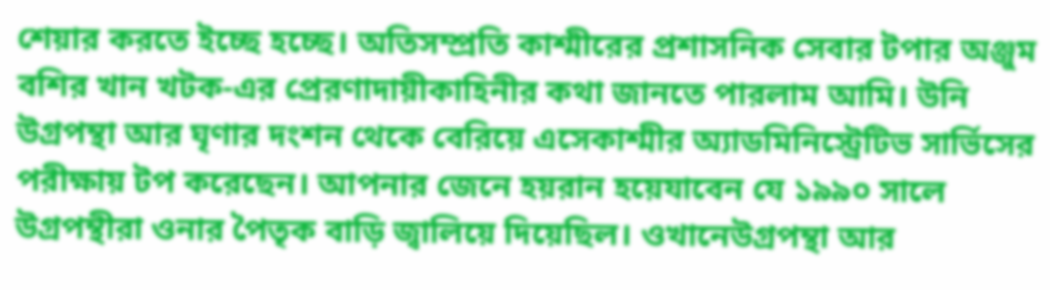শেয়ার করতে ইচ্ছে হচ্ছে। অতিসম্প্রতি কাশ্মীরের প্রশাসনিক সেবার টপার অঞ্জুম বশির খান খটক-এর প্রেরণাদায়ীকাহিনীর কথা জানতে পারলাম আমি। উনি উগ্রপন্থা আর ঘৃণার দংশন থেকে বেরিয়ে এসেকাশ্মীর অ্যাডমিনিস্ট্রেটিভ সার্ভিসের পরীক্ষায় টপ করেছেন। আপনার জেনে হয়রান হয়েযাবেন যে ১৯৯০ সালে উগ্রপন্থীরা ওনার পৈতৃক বাড়ি জ্বালিয়ে দিয়েছিল। ওখানেউগ্রপন্থা আর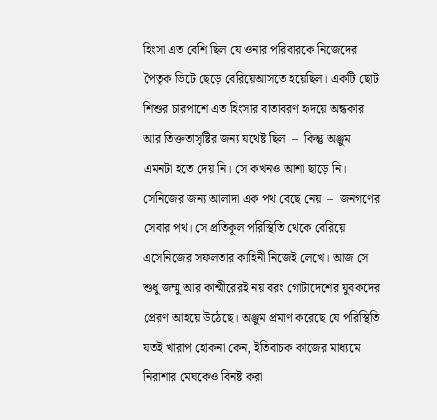হিংসা এত বেশি ছিল যে ওনার পরিবারকে নিজেদের পৈতৃক ভিটে ছেড়ে বেরিয়েআসতে হয়েছিল। একটি ছোট শিশুর চারপাশে এত হিংসার বাতাবরণ হৃদয়ে অন্ধকার আর তিক্ততাসৃষ্টির জন্য যথেষ্ট ছিল  –  কিন্তু অঞ্জুম এমনটা হতে দেয় নি। সে কখনও আশা ছাড়ে নি। সেনিজের জন্য আলাদা এক পথ বেছে নেয়  –  জনগণের সেবার পথ। সে প্রতিকূল পরিস্থিতি থেকে বেরিয়ে এসেনিজের সফলতার কাহিনী নিজেই লেখে। আজ সে শুধু জম্মু আর কাশ্মীরেরই নয় বরং গোটাদেশের যুবকদের প্রেরণ আহয়ে উঠেছে। অঞ্জুম প্রমাণ করেছে যে পরিস্থিতি যতই খারাপ হোকনা কেন, ইতিবাচক কাজের মাধ্যমে নিরাশার মেঘকেও বিনষ্ট করা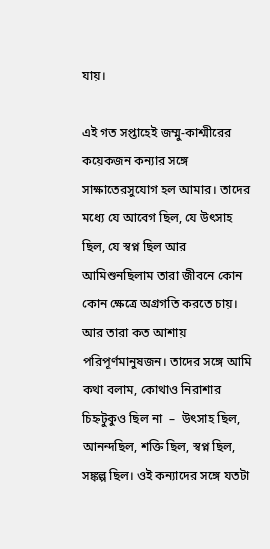যায়।

এই গত সপ্তাহেই জম্মু-কাশ্মীরের কয়েকজন কন্যার সঙ্গে সাক্ষাতেরসুযোগ হল আমার। তাদের মধ্যে যে আবেগ ছিল, যে উৎসাহ ছিল, যে স্বপ্ন ছিল আর আমিশুনছিলাম তারা জীবনে কোন কোন ক্ষেত্রে অগ্রগতি করতে চায়। আর তারা কত আশায় পরিপূর্ণমানুষজন। তাদের সঙ্গে আমি কথা বলাম, কোথাও নিরাশার চিহ্নটুকুও ছিল না  –  উৎসাহ ছিল, আনন্দছিল, শক্তি ছিল, স্বপ্ন ছিল, সঙ্কল্প ছিল। ওই কন্যাদের সঙ্গে যতটা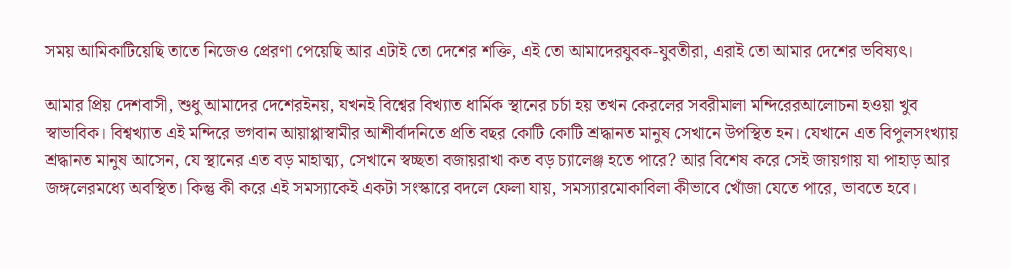সময় আমিকাটিয়েছি তাতে নিজেও প্রেরণা পেয়েছি আর এটাই তো দেশের শক্তি, এই তো আমাদেরযুবক-যুবতীরা, এরাই তো আমার দেশের ভবিষ্যৎ।

আমার প্রিয় দেশবাসী, শুধু আমাদের দেশেরইনয়, যখনই বিশ্বের বিখ্যাত ধার্মিক স্থানের চর্চা হয় তখন কেরলের সবরীমালা মন্দিরেরআলোচনা হওয়া খুব স্বাভাবিক। বিশ্বখ্যাত এই মন্দিরে ভগবান আয়াপ্পাস্বামীর আশীর্বাদনিতে প্রতি বছর কোটি কোটি শ্রদ্ধানত মানুষ সেখানে উপস্থিত হন। যেখানে এত বিপুলসংখ্যায় শ্রদ্ধানত মানুষ আসেন, যে স্থানের এত বড় মাহাত্ম্য, সেখানে স্বচ্ছতা বজায়রাখা কত বড় চ্যালেঞ্জ হতে পারে? আর বিশেষ করে সেই জায়গায় যা পাহাড় আর জঙ্গলেরমধ্যে অবস্থিত। কিন্তু কী করে এই সমস্যাকেই একটা সংস্কারে বদলে ফেলা যায়, সমস্যারমোকাবিলা কীভাবে খোঁজা যেতে পারে, ভাবতে হবে।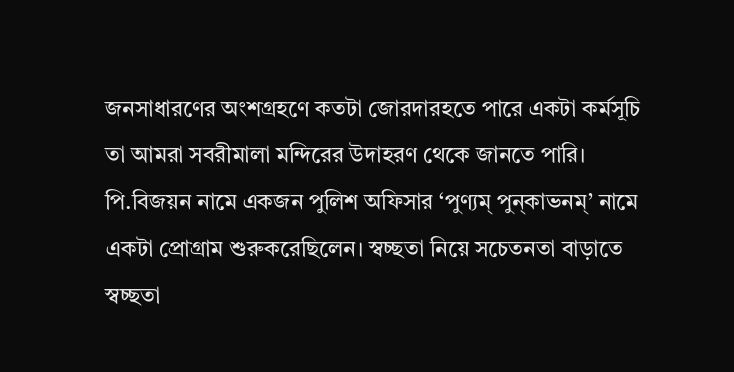জনসাধারণের অংশগ্রহণে কতটা জোরদারহতে পারে একটা কর্মসূচি তা আমরা সবরীমালা মন্দিরের উদাহরণ থেকে জানতে পারি। পি.বিজয়ন নামে একজন পুলিশ অফিসার ‘পুণ্যম্‌ পুন্‌কাভনম্‌’ নামে একটা প্রোগ্রাম শুরুকরেছিলেন। স্বচ্ছতা নিয়ে সচেতনতা বাড়াতে স্বচ্ছতা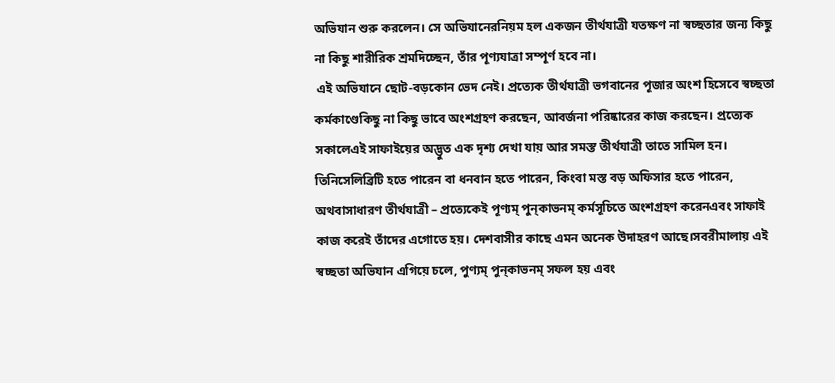অভিযান শুরু করলেন। সে অভিযানেরনিয়ম হল একজন তীর্থযাত্রী যতক্ষণ না স্বচ্ছতার জন্য কিছু না কিছু শারীরিক শ্রমদিচ্ছেন, তাঁর পূণ্যযাত্রা সম্পূর্ণ হবে না।
 এই অভিযানে ছোট-বড়কোন ভেদ নেই। প্রত্যেক তীর্থযাত্রী ভগবানের পূজার অংশ হিসেবে স্বচ্ছতা কর্মকাণ্ডেকিছু না কিছু ভাবে অংশগ্রহণ করছেন, আবর্জনা পরিষ্কারের কাজ করছেন। প্রত্যেক সকালেএই সাফাইয়ের অদ্ভুত এক দৃশ্য দেখা যায় আর সমস্ত তীর্থযাত্রী তাতে সামিল হন। তিনিসেলিব্রিটি হতে পারেন বা ধনবান হতে পারেন, কিংবা মস্ত বড় অফিসার হতে পারেন, অথবাসাধারণ তীর্থযাত্রী – প্রত্যেকেই পূণ্যম্‌ পুন্‌কাভনম্‌ কর্মসূচিতে অংশগ্রহণ করেনএবং সাফাই কাজ করেই তাঁদের এগোতে হয়। দেশবাসীর কাছে এমন অনেক উদাহরণ আছে।সবরীমালায় এই স্বচ্ছতা অভিযান এগিয়ে চলে, পুণ্যম্‌ পুন্‌কাভনম্‌ সফল হয় এবং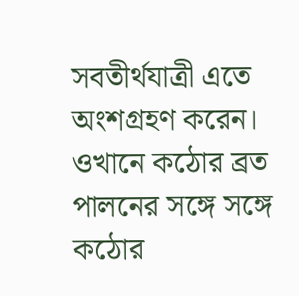সবতীর্থযাত্রী এতে অংশগ্রহণ করেন। ওখানে কঠোর ব্রত পালনের সঙ্গে সঙ্গে কঠোর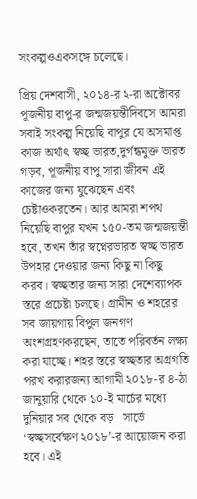সংকল্পওএকসঙ্গে চলেছে।

প্রিয় দেশবাসী, ২০১৪-র ২-রা অক্টোবর পূজনীয় বাপু-র জন্মজয়ন্তীদিবসে আমরা সবাই সংকল্প নিয়েছি বাপুর যে অসমাপ্ত কাজ অর্থাৎ স্বচ্ছ ভারত,দুর্গন্ধমুক্ত ভারত গড়ব, পূজনীয় বাপু সারা জীবন এই কাজের জন্য যুঝেছেন এবং চেষ্টাওকরতেন। আর আমরা শপথ নিয়েছি বাপুর যখন ১৫০-তম জন্মজয়ন্তী হবে, তখন তাঁর স্বপ্নেরভারত স্বচ্ছ ভারত উপহার দেওয়ার জন্য কিছু না কিছু করব। স্বচ্ছতার জন্য সারা দেশেব্যাপক স্তরে প্রচেষ্টা চলছে। গ্রামীন ও শহরের সব জায়গায় বিপুল জনগণ অংশগ্রহণকরছেন, তাতে পরিবর্তন লক্ষ্য করা যাচ্ছে। শহর স্তরে স্বচ্ছতার অগ্রগতি পরখ করারজন্য আগামী ২০১৮-র ৪-ঠা জানুয়ারি থেকে ১০-ই মার্চের মধ্যে দুনিয়ার সব থেকে বড়   সার্ভে ‘স্বচ্ছসর্বেক্ষণ ২০১৮’-র আয়োজন করা হবে। এই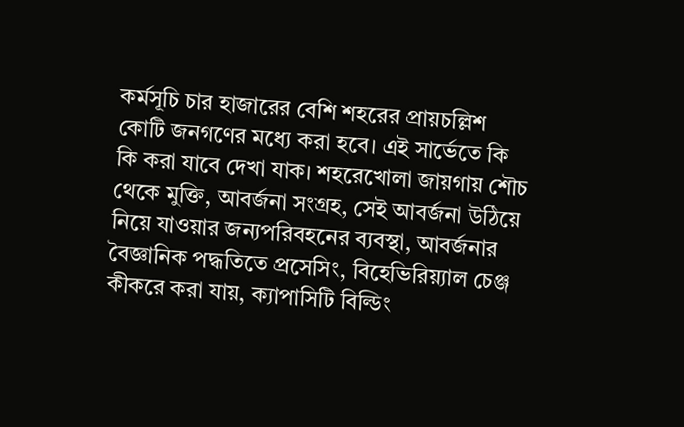কর্মসূচি চার হাজারের বেশি শহরের প্রায়চল্লিশ কোটি জনগণের মধ্যে করা হবে। এই সার্ভেতে কি কি করা যাবে দেখা যাক। শহরেখোলা জায়গায় শৌচ থেকে মুক্তি, আবর্জনা সংগ্রহ, সেই আবর্জনা উঠিয়ে নিয়ে যাওয়ার জন্যপরিবহনের ব্যবস্থা, আবর্জনার বৈজ্ঞানিক পদ্ধতিতে প্রসেসিং, বিহেভিরিয়্যাল চেঞ্জ কীকরে করা যায়, ক্যাপাসিটি বিল্ডিং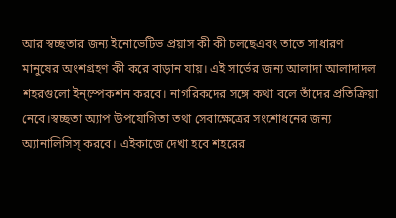আর স্বচ্ছতার জন্য ইনোভেটিভ প্রয়াস কী কী চলছেএবং তাতে সাধারণ মানুষের অংশগ্রহণ কী করে বাড়ান যায়। এই সার্ভের জন্য আলাদা আলাদাদল শহরগুলো ইন্‌স্পেকশন করবে। নাগরিকদের সঙ্গে কথা বলে তাঁদের প্রতিক্রিয়া নেবে।স্বচ্ছতা অ্যাপ উপযোগিতা তথা সেবাক্ষেত্রের সংশোধনের জন্য অ্যানালিসিস্‌ করবে। এইকাজে দেখা হবে শহরের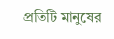প্রতিটি মানুষের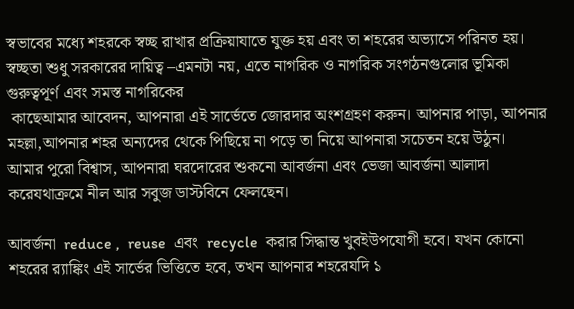স্বভাবের মধ্যে শহরকে স্বচ্ছ রাখার প্রক্রিয়াযাতে যুক্ত হয় এবং তা শহরের অভ্যাসে পরিনত হয়। স্বচ্ছতা শুধু সরকারের দায়িত্ব –এমনটা নয়, এতে নাগরিক ও নাগরিক সংগঠনগুলোর ভূমিকা গুরুত্বপূর্ণ এবং সমস্ত নাগরিকের
 কাছেআমার আবেদন, আপনারা এই সার্ভেতে জোরদার অংশগ্রহণ করুন। আপনার পাড়া, আপনার মহল্লা,আপনার শহর অন্যদের থেকে পিছিয়ে না পড়ে তা নিয়ে আপনারা সচেতন হয়ে উঠুন।
আমার পুরো বিশ্বাস, আপনারা ঘরদোরের শুকনো আবর্জনা এবং ভেজা আবর্জনা আলাদা করেযথাক্রমে নীল আর সবুজ ডাস্টবিনে ফেলছেন।

আবর্জনা  reduce ,  reuse  এবং  recycle  করার সিদ্ধান্ত খুবইউপযোগী হবে। যখন কোনো শহরের র‍্যাঙ্কিং এই সার্ভের ভিত্তিতে হবে, তখন আপনার শহরেযদি ১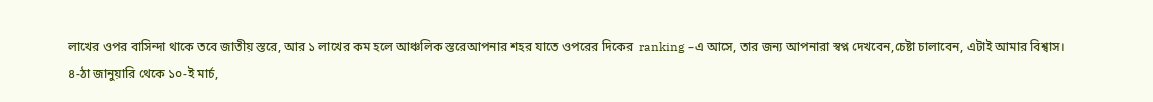লাখের ওপর বাসিন্দা থাকে তবে জাতীয় স্তরে, আর ১ লাখের কম হলে আঞ্চলিক স্তরেআপনার শহর যাতে ওপরের দিকের  ranking –এ আসে, তার জন্য আপনারা স্বপ্ন দেখবেন,চেষ্টা চালাবেন, এটাই আমার বিশ্বাস।
৪-ঠা জানুয়ারি থেকে ১০-ই মার্চ,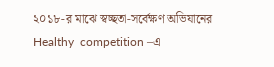২০১৮-র মাঝে স্বচ্ছতা-সর্বেক্ষণ অভিযানের  Healthy  competition –এ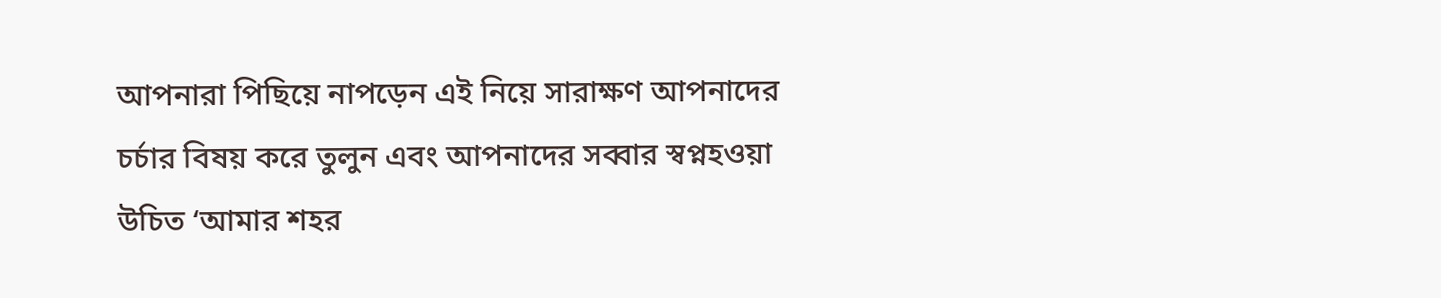আপনারা পিছিয়ে নাপড়েন এই নিয়ে সারাক্ষণ আপনাদের চর্চার বিষয় করে তুলুন এবং আপনাদের সব্বার স্বপ্নহওয়া উচিত ‘আমার শহর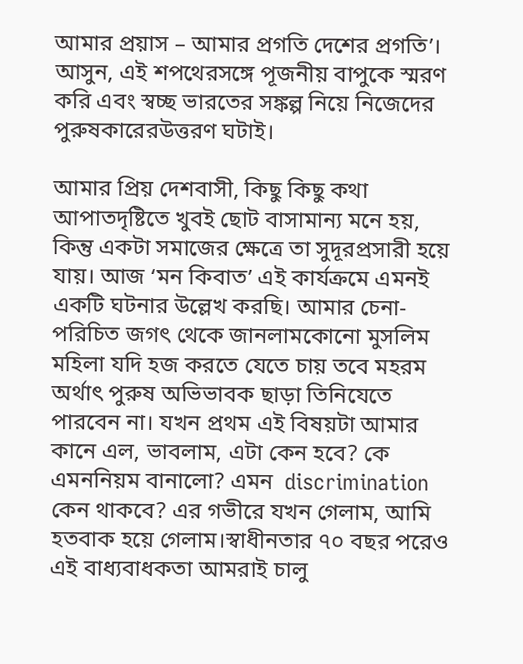আমার প্রয়াস – আমার প্রগতি দেশের প্রগতি’। আসুন, এই শপথেরসঙ্গে পূজনীয় বাপুকে স্মরণ করি এবং স্বচ্ছ ভারতের সঙ্কল্প নিয়ে নিজেদের পুরুষকারেরউত্তরণ ঘটাই।

আমার প্রিয় দেশবাসী, কিছু কিছু কথা আপাতদৃষ্টিতে খুবই ছোট বাসামান্য মনে হয়, কিন্তু একটা সমাজের ক্ষেত্রে তা সুদূরপ্রসারী হয়ে যায়। আজ ‘মন কিবাত’ এই কার্যক্রমে এমনই একটি ঘটনার উল্লেখ করছি। আমার চেনা-পরিচিত জগৎ থেকে জানলামকোনো মুসলিম মহিলা যদি হজ করতে যেতে চায় তবে মহরম অর্থাৎ পুরুষ অভিভাবক ছাড়া তিনিযেতে পারবেন না। যখন প্রথম এই বিষয়টা আমার কানে এল, ভাবলাম, এটা কেন হবে? কে এমননিয়ম বানালো? এমন  discrimination  কেন থাকবে? এর গভীরে যখন গেলাম, আমি হতবাক হয়ে গেলাম।স্বাধীনতার ৭০ বছর পরেও এই বাধ্যবাধকতা আমরাই চালু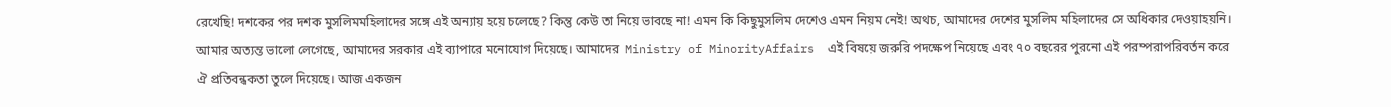রেখেছি! দশকের পর দশক মুসলিমমহিলাদের সঙ্গে এই অন্যায় হয়ে চলেছে? কিন্তু কেউ তা নিয়ে ভাবছে না! এমন কি কিছুমুসলিম দেশেও এমন নিয়ম নেই! অথচ, আমাদের দেশের মুসলিম মহিলাদের সে অধিকার দেওয়াহয়নি। আমার অত্যন্ত ভালো লেগেছে, আমাদের সরকার এই ব্যাপারে মনোযোগ দিয়েছে। আমাদের  Ministry of MinorityAffairs  এই বিষয়ে জরুরি পদক্ষেপ নিয়েছে এবং ৭০ বছরের পুরনো এই পরম্পরাপরিবর্তন করে ঐ প্রতিবন্ধকতা তুলে দিয়েছে। আজ একজন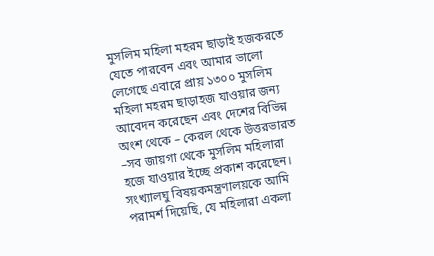মুসলিম মহিলা মহরম ছাড়াই হজকরতে যেতে পারবেন এবং আমার ভালো লেগেছে এবারে প্রায় ১৩০০ মুসলিম মহিলা মহরম ছাড়াহজ যাওয়ার জন্য আবেদন করেছেন এবং দেশের বিভিন্ন অংশ থেকে – কেরল থেকে উত্তরভারত –সব জায়গা থেকে মুসলিম মহিলারা হজে যাওয়ার ইচ্ছে প্রকাশ করেছেন। সংখ্যালঘু বিষয়কমন্ত্রণালয়কে আমি পরামর্শ দিয়েছি, যে মহিলারা একলা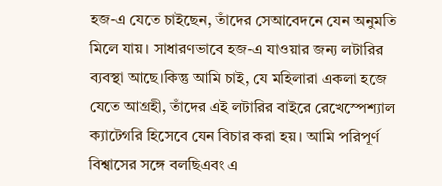হজ-এ যেতে চাইছেন, তাঁদের সেআবেদনে যেন অনুমতি মিলে যায়। সাধারণভাবে হজ-এ যাওয়ার জন্য লটারির ব্যবস্থা আছে।কিন্তু আমি চাই, যে মহিলারা একলা হজে যেতে আগ্রহী, তাঁদের এই লটারির বাইরে রেখেস্পেশ্যাল ক্যাটেগরি হিসেবে যেন বিচার করা হয়। আমি পরিপূর্ণ বিশ্বাসের সঙ্গে বলছিএবং এ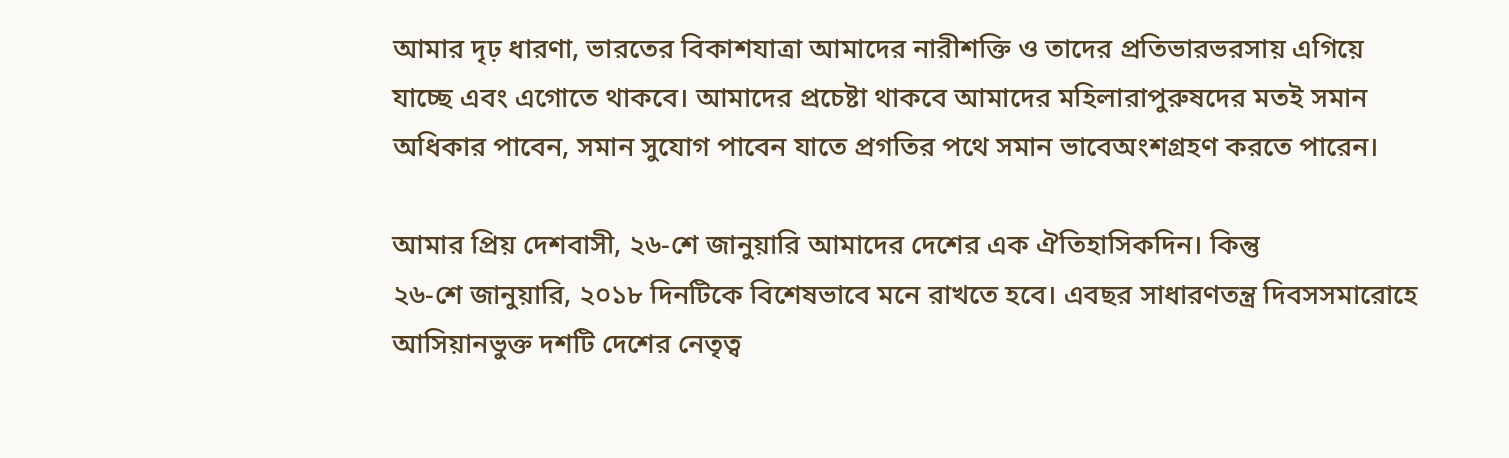আমার দৃঢ় ধারণা, ভারতের বিকাশযাত্রা আমাদের নারীশক্তি ও তাদের প্রতিভারভরসায় এগিয়ে যাচ্ছে এবং এগোতে থাকবে। আমাদের প্রচেষ্টা থাকবে আমাদের মহিলারাপুরুষদের মতই সমান অধিকার পাবেন, সমান সুযোগ পাবেন যাতে প্রগতির পথে সমান ভাবেঅংশগ্রহণ করতে পারেন।

আমার প্রিয় দেশবাসী, ২৬-শে জানুয়ারি আমাদের দেশের এক ঐতিহাসিকদিন। কিন্তু
২৬-শে জানুয়ারি, ২০১৮ দিনটিকে বিশেষভাবে মনে রাখতে হবে। এবছর সাধারণতন্ত্র দিবসসমারোহে আসিয়ানভুক্ত দশটি দেশের নেতৃত্ব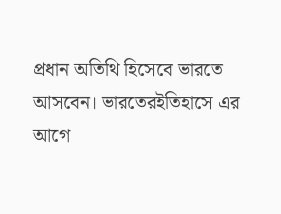প্রধান অতিথি হিসেবে ভারতে আসবেন। ভারতেরইতিহাসে এর আগে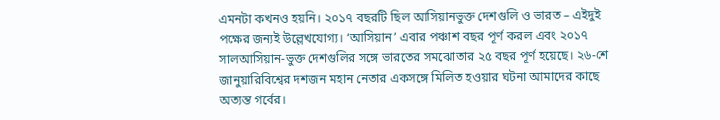এমনটা কখনও হয়নি। ২০১৭ বছরটি ছিল আসিয়ানভুক্ত দেশগুলি ও ভারত – এইদুই পক্ষের জন্যই উল্লেখযোগ্য। ‘আসিয়ান’ এবার পঞ্চাশ বছর পূর্ণ করল এবং ২০১৭ সালআসিয়ান-ভুক্ত দেশগুলির সঙ্গে ভারতের সমঝোতার ২৫ বছর পূর্ণ হয়েছে। ২৬-শে জানুয়ারিবিশ্বের দশজন মহান নেতার একসঙ্গে মিলিত হওয়ার ঘটনা আমাদের কাছে অত্যন্ত গর্বের।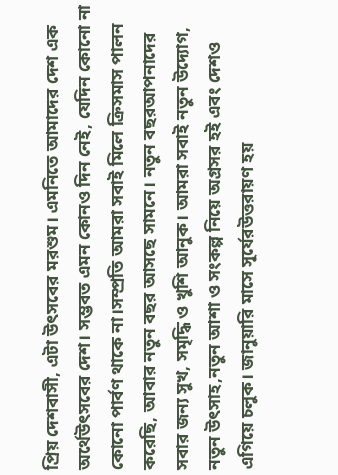প্রিয় দেশবাসী, এটা উৎসবের মরশুম। এমনিতে আমাদের দেশ এক অর্থেউৎসবের দেশ। সম্ভবত এমন কোনও দিন নেই, যেদিন কোনো না কোনো পার্বণ থাকে না।সম্প্রতি আমরা সবাই মিলে ক্রিসমাস পালন করেছি, আবার নতুন বছর আসছে সামনে। নতুন বছরআপনাদের সবার জন্য সুখ, সমৃদ্ধি ও খুশি আনুক। আমরা সবাই নতুন উদ্যোগ, নতুন উৎসাহ,নতুন আশা ও সংকল্প নিয়ে অগ্রসর হই এবং দেশও এগিয়ে চলুক। জানুয়ারি মাসে সূর্যেরউত্তরায়ণ হয়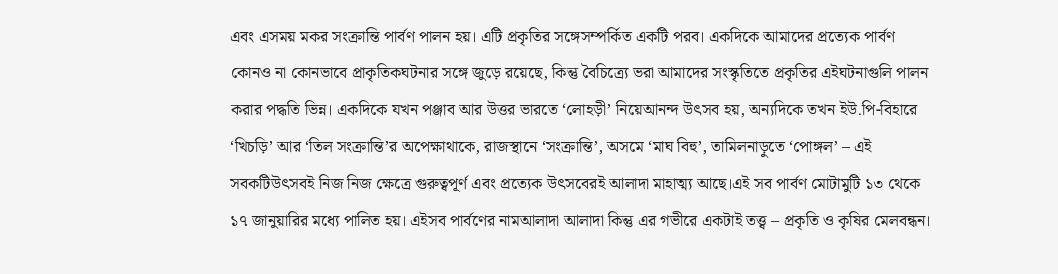এবং এসময় মকর সংক্রান্তি পার্বণ পালন হয়। এটি প্রকৃতির সঙ্গেসম্পর্কিত একটি পরব। একদিকে আমাদের প্রত্যেক পার্বণ কোনও না কোনভাবে প্রাকৃতিকঘটনার সঙ্গে জুড়ে রয়েছে, কিন্তু বৈচিত্র্যে ভরা আমাদের সংস্কৃতিতে প্রকৃতির এইঘটনাগুলি পালন করার পদ্ধতি ভিন্ন। একদিকে যখন পঞ্জাব আর উত্তর ভারতে ‘লোহড়ী’ নিয়েআনন্দ উৎসব হয়, অন্যদিকে তখন ইউ.পি-বিহারে ‘খিচড়ি’ আর ‘তিল সংক্রান্তি’র অপেক্ষাথাকে, রাজস্থানে ‘সংক্রান্তি’, অসমে ‘মাঘ বিহু’, তামিলনাড়ুতে ‘পোঙ্গল’ – এই সবকটিউৎসবই নিজ নিজ ক্ষেত্রে গুরুত্বপূর্ণ এবং প্রত্যেক উৎসবেরই আলাদা মাহাত্ম্য আছে।এই সব পার্বণ মোটামুটি ১৩ থেকে ১৭ জানুয়ারির মধ্যে পালিত হয়। এইসব পার্বণের নামআলাদা আলাদা কিন্তু এর গভীরে একটাই তত্ত্ব – প্রকৃতি ও কৃষির মেলবন্ধন।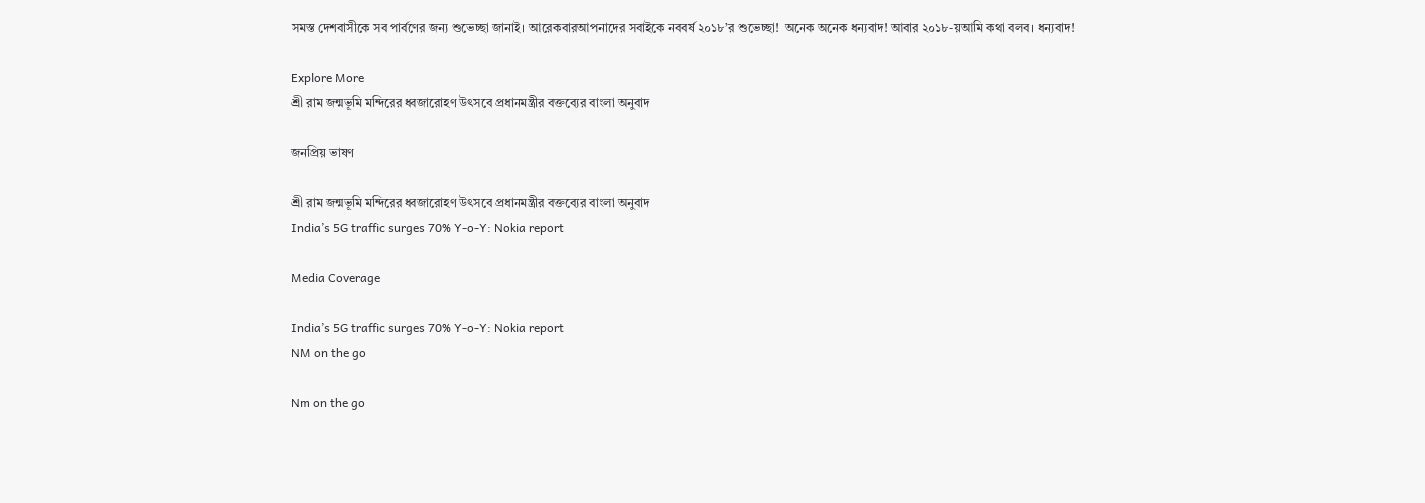সমস্ত দেশবাসীকে সব পার্বণের জন্য শুভেচ্ছা জানাই। আরেকবারআপনাদের সবাইকে নববর্ষ ২০১৮’র শুভেচ্ছা!  অনেক অনেক ধন্যবাদ! আবার ২০১৮-য়আমি কথা বলব। ধন্যবাদ!

Explore More
শ্রী রাম জন্মভূমি মন্দিরের ধ্বজারোহণ উৎসবে প্রধানমন্ত্রীর বক্তব্যের বাংলা অনুবাদ

জনপ্রিয় ভাষণ

শ্রী রাম জন্মভূমি মন্দিরের ধ্বজারোহণ উৎসবে প্রধানমন্ত্রীর বক্তব্যের বাংলা অনুবাদ
India’s 5G traffic surges 70% Y-o-Y: Nokia report

Media Coverage

India’s 5G traffic surges 70% Y-o-Y: Nokia report
NM on the go

Nm on the go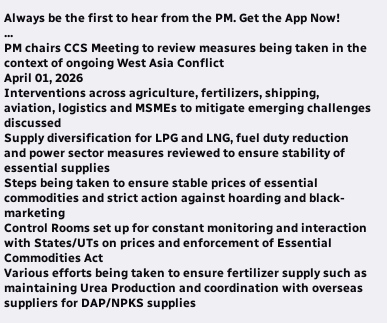Always be the first to hear from the PM. Get the App Now!
...
PM chairs CCS Meeting to review measures being taken in the context of ongoing West Asia Conflict
April 01, 2026
Interventions across agriculture, fertilizers, shipping, aviation, logistics and MSMEs to mitigate emerging challenges discussed
Supply diversification for LPG and LNG, fuel duty reduction and power sector measures reviewed to ensure stability of essential supplies
Steps being taken to ensure stable prices of essential commodities and strict action against hoarding and black-marketing
Control Rooms set up for constant monitoring and interaction with States/UTs on prices and enforcement of Essential Commodities Act
Various efforts being taken to ensure fertilizer supply such as maintaining Urea Production and coordination with overseas suppliers for DAP/NPKS supplies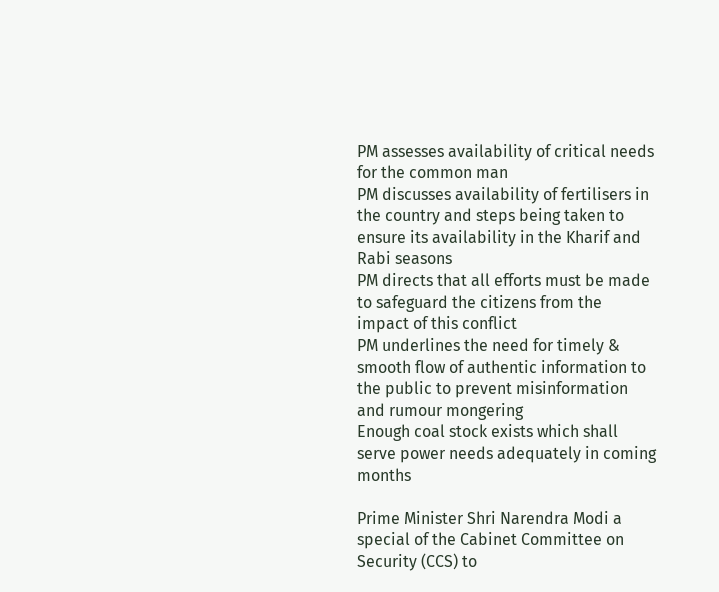PM assesses availability of critical needs for the common man
PM discusses availability of fertilisers in the country and steps being taken to ensure its availability in the Kharif and Rabi seasons
PM directs that all efforts must be made to safeguard the citizens from the impact of this conflict
PM underlines the need for timely & smooth flow of authentic information to the public to prevent misinformation and rumour mongering
Enough coal stock exists which shall serve power needs adequately in coming months

Prime Minister Shri Narendra Modi a special of the Cabinet Committee on Security (CCS) to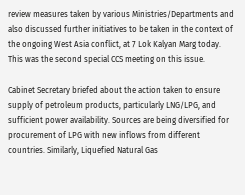review measures taken by various Ministries/Departments and also discussed further initiatives to be taken in the context of the ongoing West Asia conflict, at 7 Lok Kalyan Marg today. This was the second special CCS meeting on this issue.

Cabinet Secretary briefed about the action taken to ensure supply of petroleum products, particularly LNG/LPG, and sufficient power availability. Sources are being diversified for procurement of LPG with new inflows from different countries. Similarly, Liquefied Natural Gas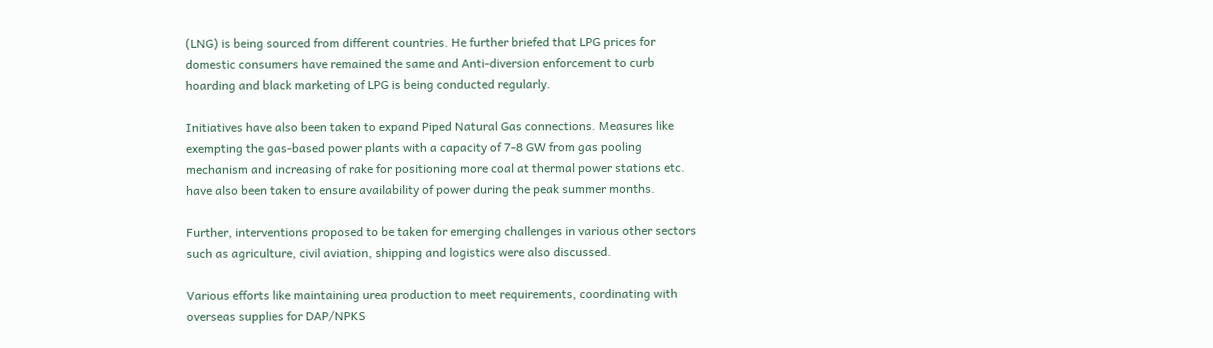(LNG) is being sourced from different countries. He further briefed that LPG prices for domestic consumers have remained the same and Anti-diversion enforcement to curb hoarding and black marketing of LPG is being conducted regularly.

Initiatives have also been taken to expand Piped Natural Gas connections. Measures like exempting the gas-based power plants with a capacity of 7-8 GW from gas pooling mechanism and increasing of rake for positioning more coal at thermal power stations etc. have also been taken to ensure availability of power during the peak summer months.

Further, interventions proposed to be taken for emerging challenges in various other sectors such as agriculture, civil aviation, shipping and logistics were also discussed.

Various efforts like maintaining urea production to meet requirements, coordinating with overseas supplies for DAP/NPKS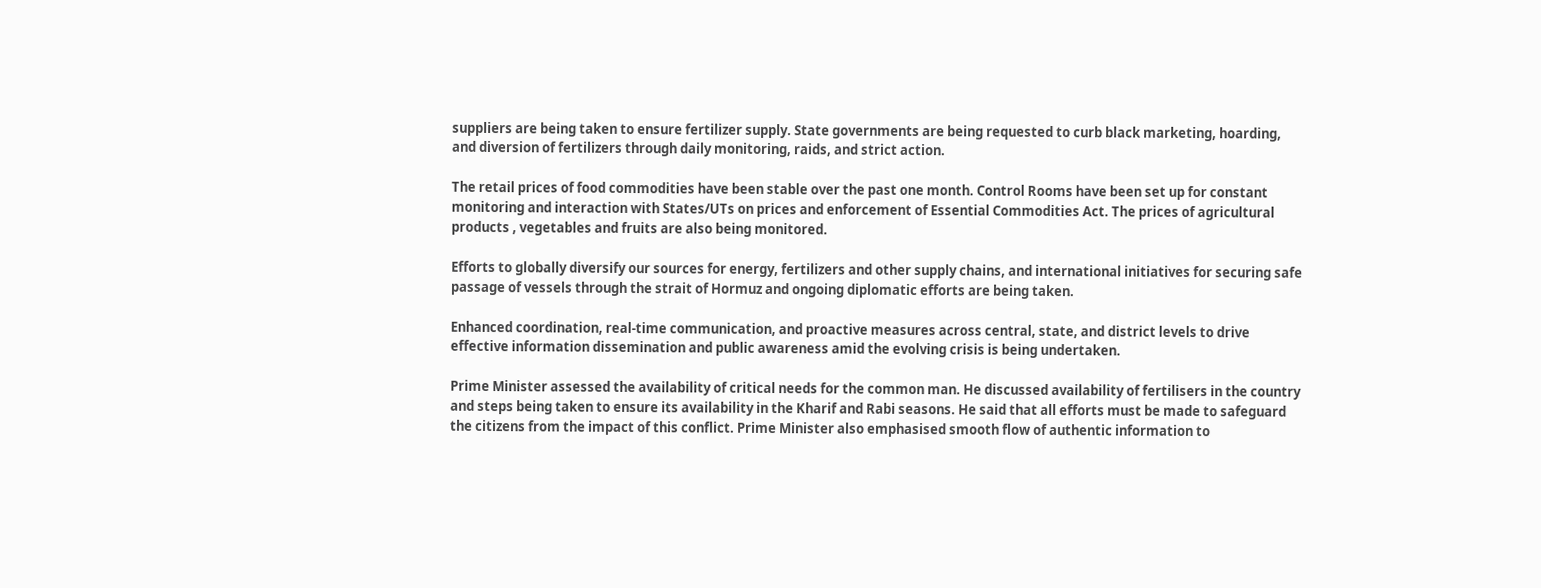suppliers are being taken to ensure fertilizer supply. State governments are being requested to curb black marketing, hoarding, and diversion of fertilizers through daily monitoring, raids, and strict action.

The retail prices of food commodities have been stable over the past one month. Control Rooms have been set up for constant monitoring and interaction with States/UTs on prices and enforcement of Essential Commodities Act. The prices of agricultural products , vegetables and fruits are also being monitored.

Efforts to globally diversify our sources for energy, fertilizers and other supply chains, and international initiatives for securing safe passage of vessels through the strait of Hormuz and ongoing diplomatic efforts are being taken.

Enhanced coordination, real-time communication, and proactive measures across central, state, and district levels to drive effective information dissemination and public awareness amid the evolving crisis is being undertaken.

Prime Minister assessed the availability of critical needs for the common man. He discussed availability of fertilisers in the country and steps being taken to ensure its availability in the Kharif and Rabi seasons. He said that all efforts must be made to safeguard the citizens from the impact of this conflict. Prime Minister also emphasised smooth flow of authentic information to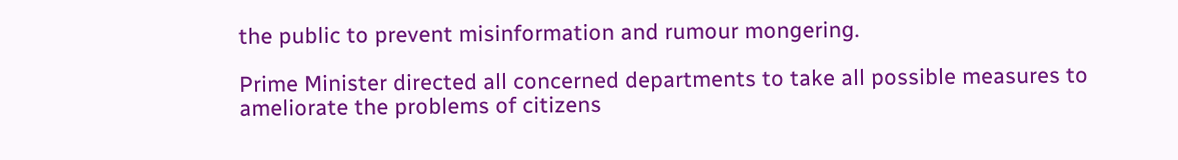the public to prevent misinformation and rumour mongering.

Prime Minister directed all concerned departments to take all possible measures to ameliorate the problems of citizens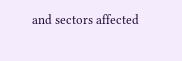and sectors affected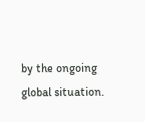by the ongoing global situation.